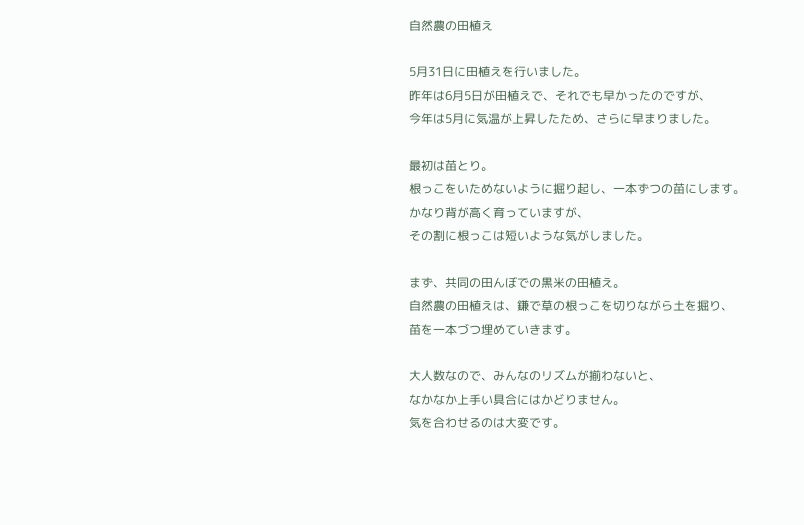自然農の田植え

5月31日に田植えを行いました。
昨年は6月5日が田植えで、それでも早かったのですが、
今年は5月に気温が上昇したため、さらに早まりました。

最初は苗とり。
根っこをいためないように掘り起し、一本ずつの苗にします。
かなり背が高く育っていますが、
その割に根っこは短いような気がしました。

まず、共同の田んぼでの黒米の田植え。
自然農の田植えは、鎌で草の根っこを切りながら土を掘り、
苗を一本づつ埋めていきます。

大人数なので、みんなのリズムが揃わないと、
なかなか上手い具合にはかどりません。
気を合わせるのは大変です。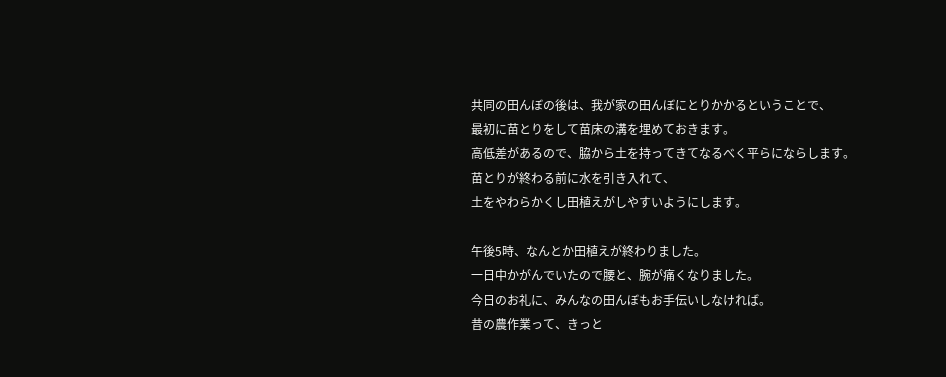共同の田んぼの後は、我が家の田んぼにとりかかるということで、
最初に苗とりをして苗床の溝を埋めておきます。
高低差があるので、脇から土を持ってきてなるべく平らにならします。
苗とりが終わる前に水を引き入れて、
土をやわらかくし田植えがしやすいようにします。

午後5時、なんとか田植えが終わりました。
一日中かがんでいたので腰と、腕が痛くなりました。
今日のお礼に、みんなの田んぼもお手伝いしなければ。
昔の農作業って、きっと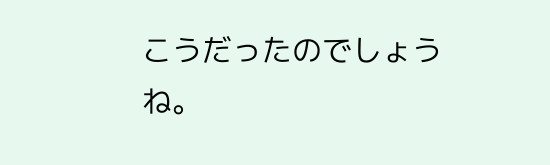こうだったのでしょうね。